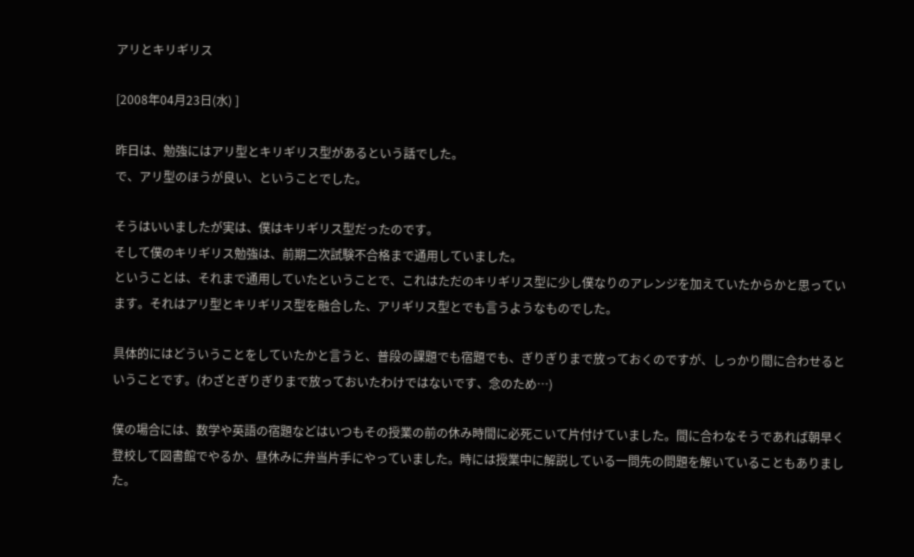アリとキリギリス

[2008年04月23日(水) ]

昨日は、勉強にはアリ型とキリギリス型があるという話でした。
で、アリ型のほうが良い、ということでした。

そうはいいましたが実は、僕はキリギリス型だったのです。
そして僕のキリギリス勉強は、前期二次試験不合格まで通用していました。
ということは、それまで通用していたということで、これはただのキリギリス型に少し僕なりのアレンジを加えていたからかと思っています。それはアリ型とキリギリス型を融合した、アリギリス型とでも言うようなものでした。

具体的にはどういうことをしていたかと言うと、普段の課題でも宿題でも、ぎりぎりまで放っておくのですが、しっかり間に合わせるということです。(わざとぎりぎりまで放っておいたわけではないです、念のため…)

僕の場合には、数学や英語の宿題などはいつもその授業の前の休み時間に必死こいて片付けていました。間に合わなそうであれば朝早く登校して図書館でやるか、昼休みに弁当片手にやっていました。時には授業中に解説している一問先の問題を解いていることもありました。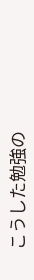こうした勉強の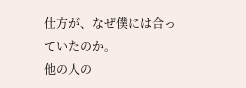仕方が、なぜ僕には合っていたのか。
他の人の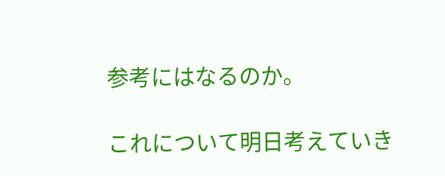参考にはなるのか。

これについて明日考えていき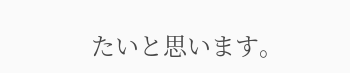たいと思います。